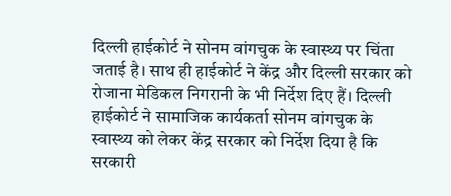दिल्ली हाईकोर्ट ने सोनम वांगचुक के स्वास्थ्य पर चिंता जताई है। साथ ही हाईकोर्ट ने केंद्र और दिल्ली सरकार को रोजाना मेडिकल निगरानी के भी निर्देश दिए हैं। दिल्ली हाईकोर्ट ने सामाजिक कार्यकर्ता सोनम वांगचुक के स्वास्थ्य को लेकर केंद्र सरकार को निर्देश दिया है कि सरकारी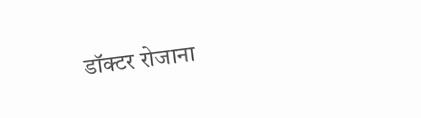डॉक्टर रोजाना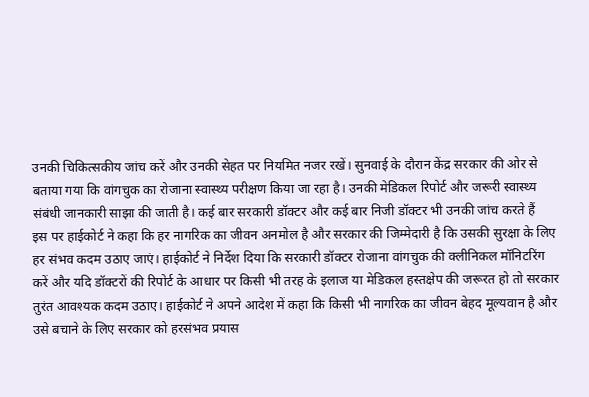उनकी चिकित्सकीय जांच करें और उनकी सेहत पर नियमित नजर रखें। सुनवाई के दौरान केंद्र सरकार की ओर से बताया गया कि वांगचुक का रोजाना स्वास्थ्य परीक्षण किया जा रहा है। उनकी मेडिकल रिपोर्ट और जरूरी स्वास्थ्य संबंधी जानकारी साझा की जाती है। कई बार सरकारी डॉक्टर और कई बार निजी डॉक्टर भी उनकी जांच करते हैं
इस पर हाईकोर्ट ने कहा कि हर नागरिक का जीवन अनमोल है और सरकार की जिम्मेदारी है कि उसकी सुरक्षा के लिए हर संभव कदम उठाए जाएं। हाईकोर्ट ने निर्देश दिया कि सरकारी डॉक्टर रोजाना वांगचुक की क्लीनिकल मॉनिटरिंग करें और यदि डॉक्टरों की रिपोर्ट के आधार पर किसी भी तरह के इलाज या मेडिकल हस्तक्षेप की जरूरत हो तो सरकार तुरंत आवश्यक कदम उठाए। हाईकोर्ट ने अपने आदेश में कहा कि किसी भी नागरिक का जीवन बेहद मूल्यवान है और उसे बचाने के लिए सरकार को हरसंभव प्रयास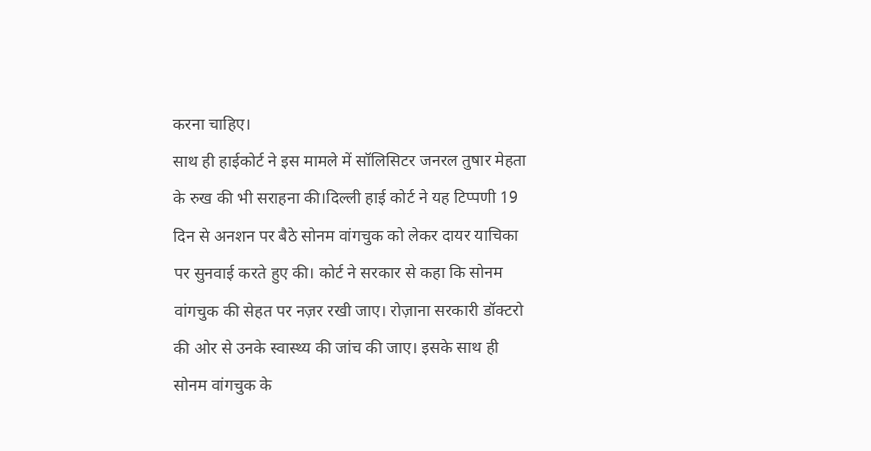करना चाहिए।
साथ ही हाईकोर्ट ने इस मामले में सॉलिसिटर जनरल तुषार मेहता के रुख की भी सराहना की।दिल्ली हाई कोर्ट ने यह टिप्पणी 19 दिन से अनशन पर बैठे सोनम वांगचुक को लेकर दायर याचिका पर सुनवाई करते हुए की। कोर्ट ने सरकार से कहा कि सोनम वांगचुक की सेहत पर नज़र रखी जाए। रोज़ाना सरकारी डॉक्टरो की ओर से उनके स्वास्थ्य की जांच की जाए। इसके साथ ही सोनम वांगचुक के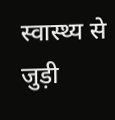स्वास्थ्य से जुड़ी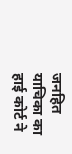जनहित याचिका का हाई कोर्ट ने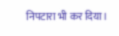निपटारा भी कर दिया।